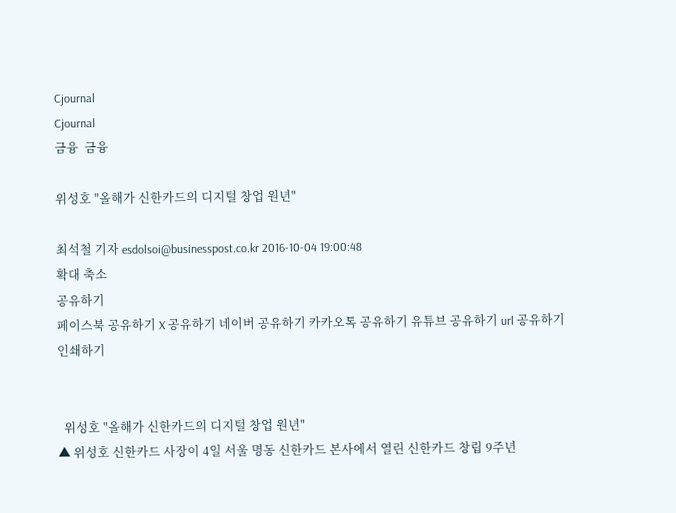Cjournal
Cjournal
금융  금융

위성호 "올해가 신한카드의 디지털 창업 원년"

최석철 기자 esdolsoi@businesspost.co.kr 2016-10-04 19:00:48
확대 축소
공유하기
페이스북 공유하기 X 공유하기 네이버 공유하기 카카오톡 공유하기 유튜브 공유하기 url 공유하기 인쇄하기


  위성호 "올해가 신한카드의 디지털 창업 원년"
▲ 위성호 신한카드 사장이 4일 서울 명동 신한카드 본사에서 열린 신한카드 창립 9주년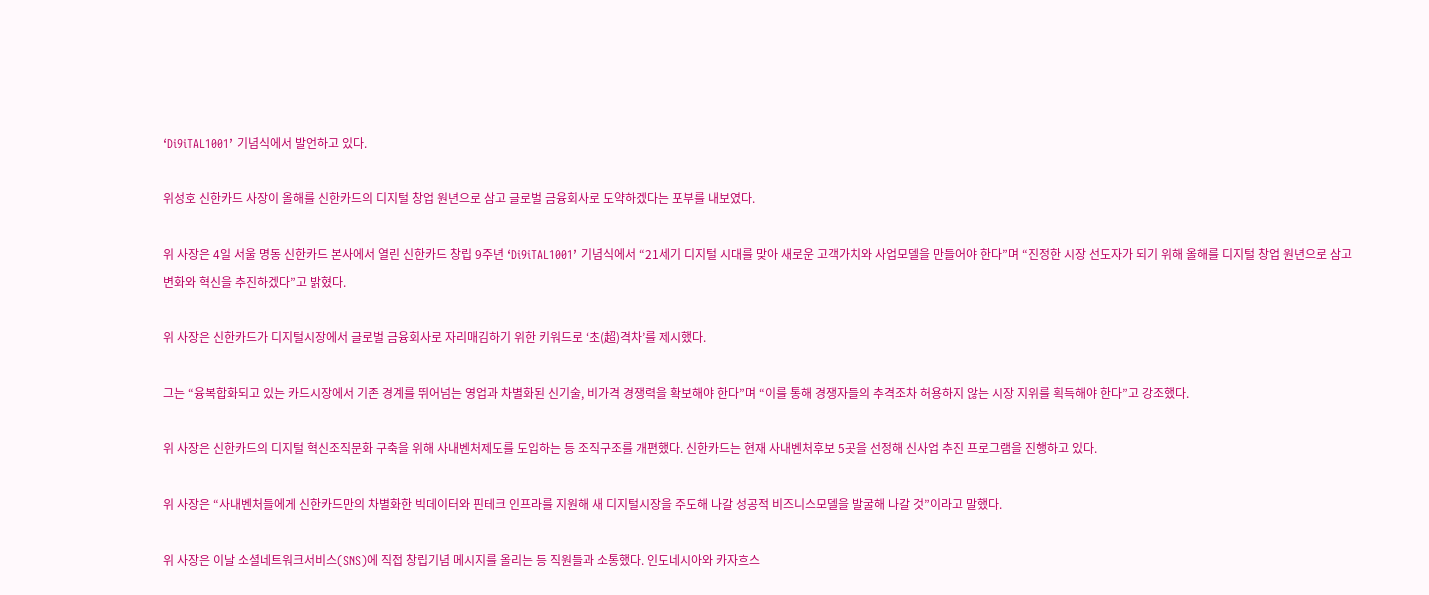‘Di9iTAL1001’ 기념식에서 발언하고 있다.

위성호 신한카드 사장이 올해를 신한카드의 디지털 창업 원년으로 삼고 글로벌 금융회사로 도약하겠다는 포부를 내보였다.

위 사장은 4일 서울 명동 신한카드 본사에서 열린 신한카드 창립 9주년 ‘Di9iTAL1001’ 기념식에서 “21세기 디지털 시대를 맞아 새로운 고객가치와 사업모델을 만들어야 한다”며 “진정한 시장 선도자가 되기 위해 올해를 디지털 창업 원년으로 삼고 변화와 혁신을 추진하겠다”고 밝혔다.

위 사장은 신한카드가 디지털시장에서 글로벌 금융회사로 자리매김하기 위한 키워드로 ‘초(超)격차’를 제시했다.

그는 “융복합화되고 있는 카드시장에서 기존 경계를 뛰어넘는 영업과 차별화된 신기술, 비가격 경쟁력을 확보해야 한다”며 “이를 통해 경쟁자들의 추격조차 허용하지 않는 시장 지위를 획득해야 한다”고 강조했다.

위 사장은 신한카드의 디지털 혁신조직문화 구축을 위해 사내벤처제도를 도입하는 등 조직구조를 개편했다. 신한카드는 현재 사내벤처후보 5곳을 선정해 신사업 추진 프로그램을 진행하고 있다.

위 사장은 “사내벤처들에게 신한카드만의 차별화한 빅데이터와 핀테크 인프라를 지원해 새 디지털시장을 주도해 나갈 성공적 비즈니스모델을 발굴해 나갈 것”이라고 말했다.

위 사장은 이날 소셜네트워크서비스(SNS)에 직접 창립기념 메시지를 올리는 등 직원들과 소통했다. 인도네시아와 카자흐스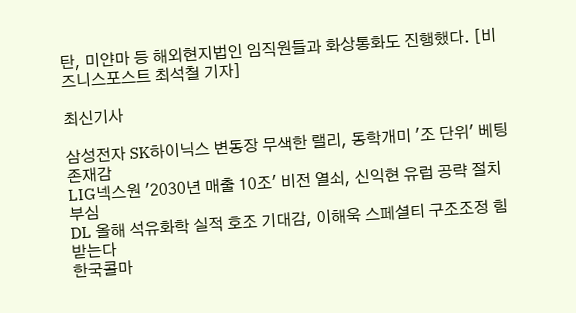탄, 미얀마 등 해외현지법인 임직원들과 화상통화도 진행했다. [비즈니스포스트 최석철 기자]

최신기사

삼성전자 SK하이닉스 변동장 무색한 랠리, 동학개미 '조 단위' 베팅 존재감
LIG넥스원 '2030년 매출 10조' 비전 열쇠, 신익현 유럽 공략 절치부심
DL 올해 석유화학 실적 호조 기대감, 이해욱 스페셜티 구조조정 힘 받는다
한국콜마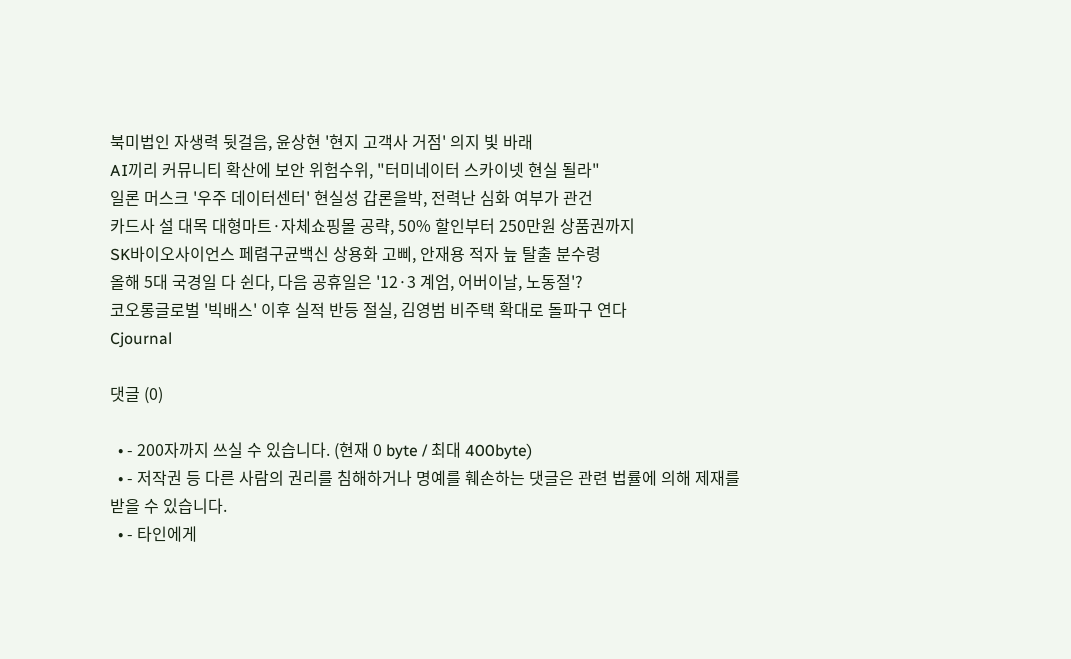북미법인 자생력 뒷걸음, 윤상현 '현지 고객사 거점' 의지 빛 바래
AI끼리 커뮤니티 확산에 보안 위험수위, "터미네이터 스카이넷 현실 될라"
일론 머스크 '우주 데이터센터' 현실성 갑론을박, 전력난 심화 여부가 관건
카드사 설 대목 대형마트·자체쇼핑몰 공략, 50% 할인부터 250만원 상품권까지
SK바이오사이언스 페렴구균백신 상용화 고삐, 안재용 적자 늪 탈출 분수령
올해 5대 국경일 다 쉰다, 다음 공휴일은 '12·3 계엄, 어버이날, 노동절'?
코오롱글로벌 '빅배스' 이후 실적 반등 절실, 김영범 비주택 확대로 돌파구 연다
Cjournal

댓글 (0)

  • - 200자까지 쓰실 수 있습니다. (현재 0 byte / 최대 400byte)
  • - 저작권 등 다른 사람의 권리를 침해하거나 명예를 훼손하는 댓글은 관련 법률에 의해 제재를 받을 수 있습니다.
  • - 타인에게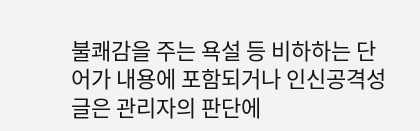불쾌감을 주는 욕설 등 비하하는 단어가 내용에 포함되거나 인신공격성 글은 관리자의 판단에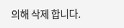의해 삭제 합니다.